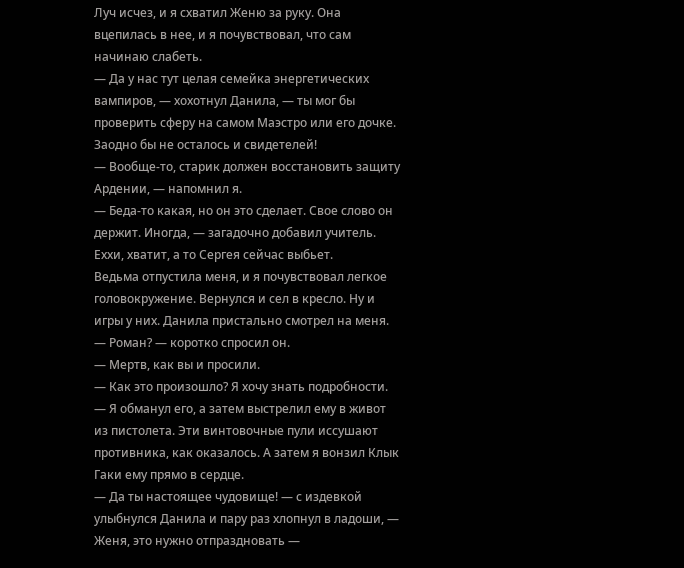Луч исчез, и я схватил Женю за руку. Она вцепилась в нее, и я почувствовал, что сам начинаю слабеть.
— Да у нас тут целая семейка энергетических вампиров, — хохотнул Данила, — ты мог бы проверить сферу на самом Маэстро или его дочке. Заодно бы не осталось и свидетелей!
— Вообще-то, старик должен восстановить защиту Ардении, — напомнил я.
— Беда-то какая, но он это сделает. Свое слово он держит. Иногда, — загадочно добавил учитель. Еххи, хватит, а то Сергея сейчас выбьет.
Ведьма отпустила меня, и я почувствовал легкое головокружение. Вернулся и сел в кресло. Ну и игры у них. Данила пристально смотрел на меня.
— Роман? — коротко спросил он.
— Мертв, как вы и просили.
— Как это произошло? Я хочу знать подробности.
— Я обманул его, а затем выстрелил ему в живот из пистолета. Эти винтовочные пули иссушают противника, как оказалось. А затем я вонзил Клык Гаки ему прямо в сердце.
— Да ты настоящее чудовище! — с издевкой улыбнулся Данила и пару раз хлопнул в ладоши, — Женя, это нужно отпраздновать —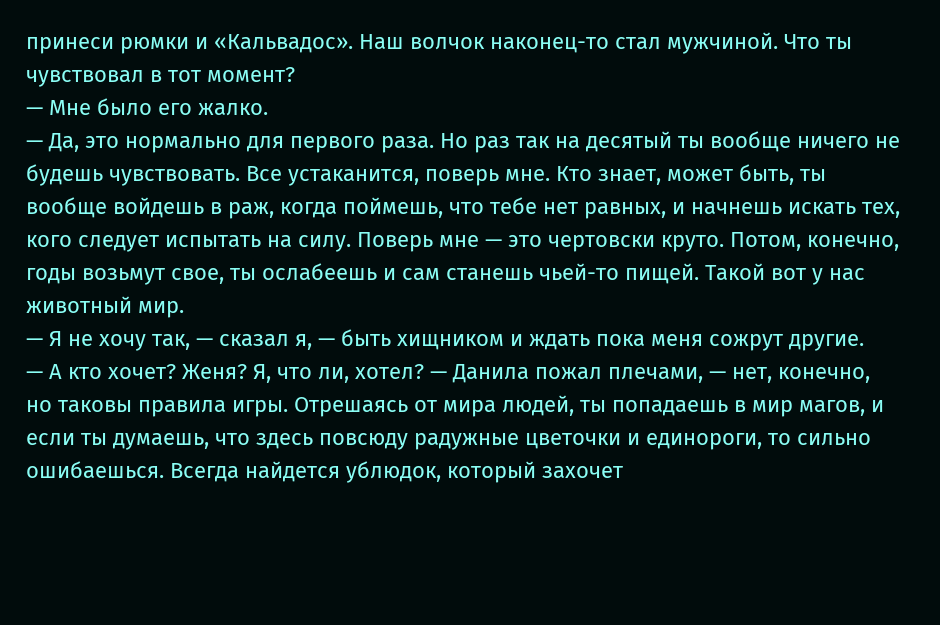принеси рюмки и «Кальвадос». Наш волчок наконец-то стал мужчиной. Что ты чувствовал в тот момент?
— Мне было его жалко.
— Да, это нормально для первого раза. Но раз так на десятый ты вообще ничего не будешь чувствовать. Все устаканится, поверь мне. Кто знает, может быть, ты вообще войдешь в раж, когда поймешь, что тебе нет равных, и начнешь искать тех, кого следует испытать на силу. Поверь мне — это чертовски круто. Потом, конечно, годы возьмут свое, ты ослабеешь и сам станешь чьей-то пищей. Такой вот у нас животный мир.
— Я не хочу так, — сказал я, — быть хищником и ждать пока меня сожрут другие.
— А кто хочет? Женя? Я, что ли, хотел? — Данила пожал плечами, — нет, конечно, но таковы правила игры. Отрешаясь от мира людей, ты попадаешь в мир магов, и если ты думаешь, что здесь повсюду радужные цветочки и единороги, то сильно ошибаешься. Всегда найдется ублюдок, который захочет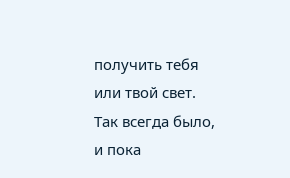получить тебя или твой свет. Так всегда было, и пока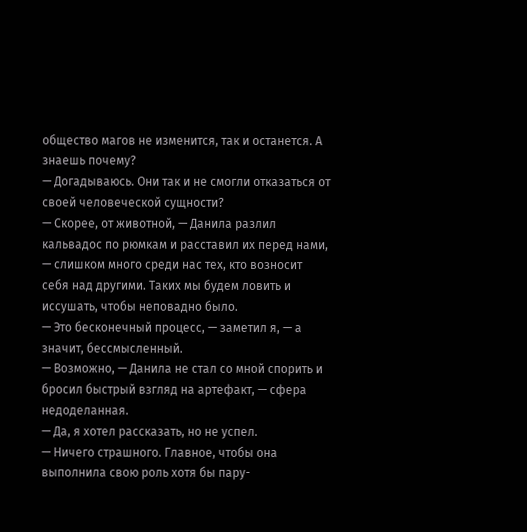общество магов не изменится, так и останется. А знаешь почему?
— Догадываюсь. Они так и не смогли отказаться от своей человеческой сущности?
— Скорее, от животной, — Данила разлил кальвадос по рюмкам и расставил их перед нами, — слишком много среди нас тех, кто возносит себя над другими. Таких мы будем ловить и иссушать, чтобы неповадно было.
— Это бесконечный процесс, — заметил я, — а значит, бессмысленный.
— Возможно, — Данила не стал со мной спорить и бросил быстрый взгляд на артефакт, — сфера недоделанная.
— Да, я хотел рассказать, но не успел.
— Ничего страшного. Главное, чтобы она выполнила свою роль хотя бы пару-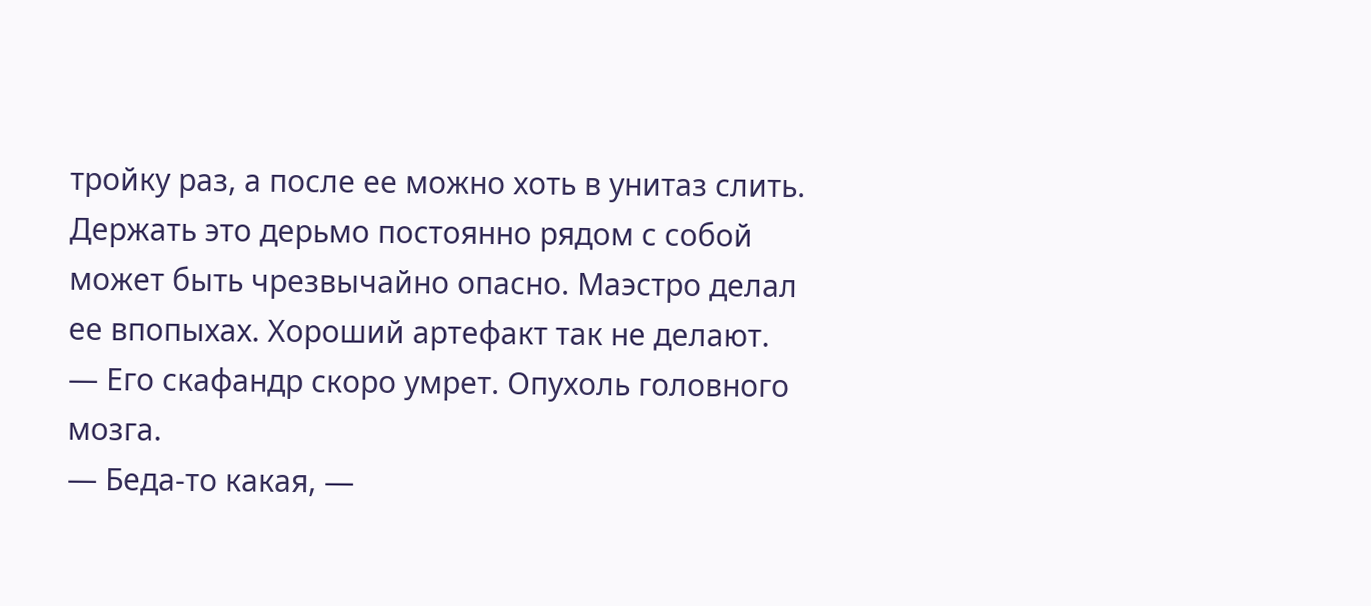тройку раз, а после ее можно хоть в унитаз слить. Держать это дерьмо постоянно рядом с собой может быть чрезвычайно опасно. Маэстро делал ее впопыхах. Хороший артефакт так не делают.
— Его скафандр скоро умрет. Опухоль головного мозга.
— Беда-то какая, —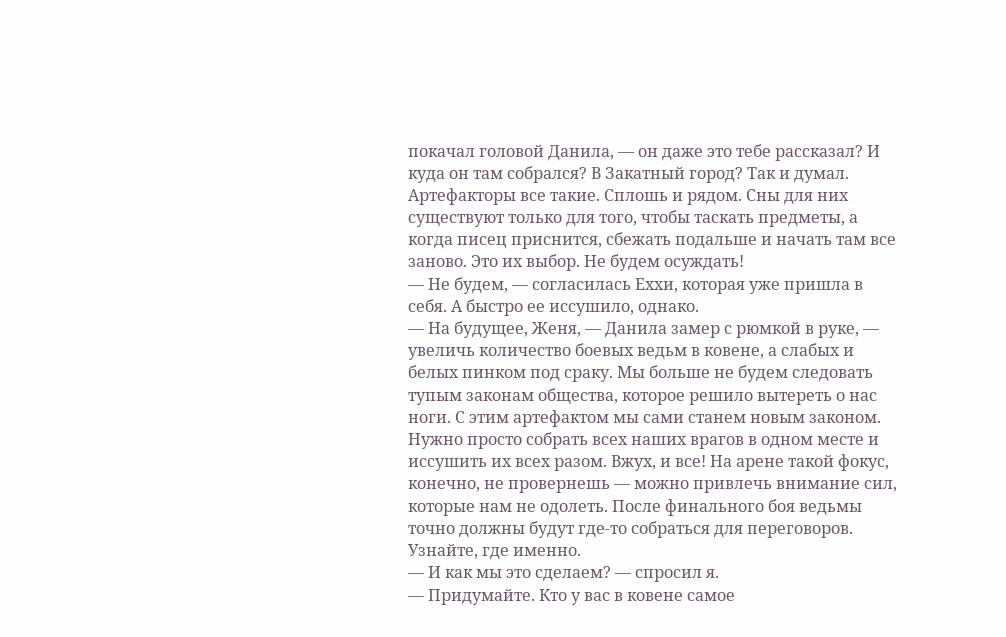покачал головой Данила, — он даже это тебе рассказал? И куда он там собрался? В Закатный город? Так и думал. Артефакторы все такие. Сплошь и рядом. Сны для них существуют только для того, чтобы таскать предметы, а когда писец приснится, сбежать подальше и начать там все заново. Это их выбор. Не будем осуждать!
— Не будем, — согласилась Еххи, которая уже пришла в себя. А быстро ее иссушило, однако.
— На будущее, Женя, — Данила замер с рюмкой в руке, — увеличь количество боевых ведьм в ковене, а слабых и белых пинком под сраку. Мы больше не будем следовать тупым законам общества, которое решило вытереть о нас ноги. С этим артефактом мы сами станем новым законом. Нужно просто собрать всех наших врагов в одном месте и иссушить их всех разом. Вжух, и все! На арене такой фокус, конечно, не провернешь — можно привлечь внимание сил, которые нам не одолеть. После финального боя ведьмы точно должны будут где-то собраться для переговоров. Узнайте, где именно.
— И как мы это сделаем? — спросил я.
— Придумайте. Кто у вас в ковене самое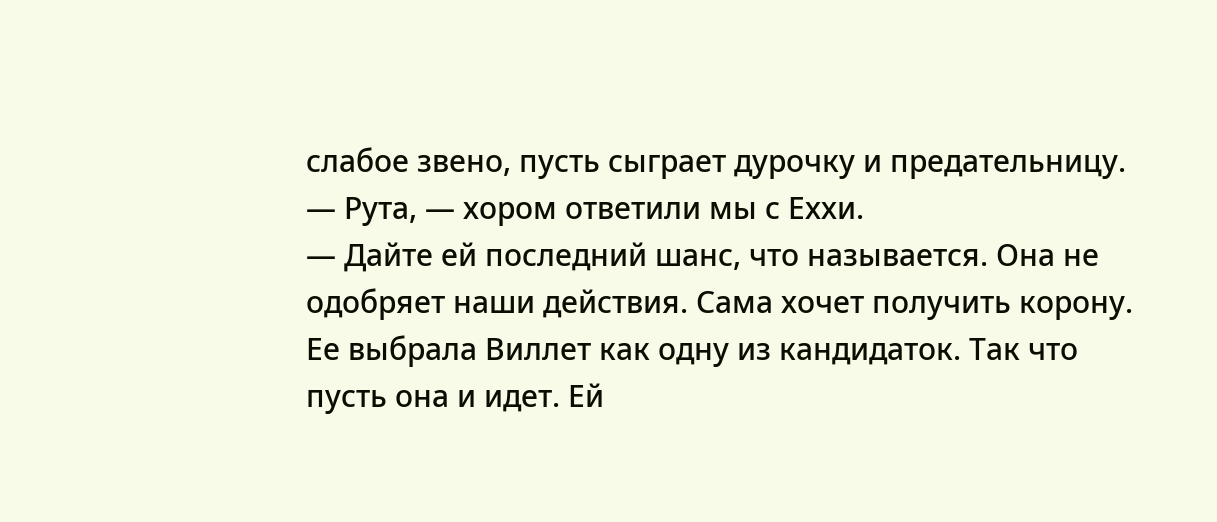слабое звено, пусть сыграет дурочку и предательницу.
— Рута, — хором ответили мы с Еххи.
— Дайте ей последний шанс, что называется. Она не одобряет наши действия. Сама хочет получить корону. Ее выбрала Виллет как одну из кандидаток. Так что пусть она и идет. Ей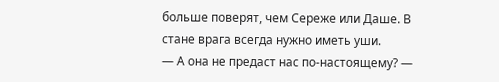больше поверят, чем Сереже или Даше. В стане врага всегда нужно иметь уши.
— А она не предаст нас по-настоящему? —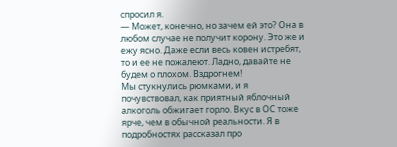спросил я.
— Может, конечно, но зачем ей это? Она в любом случае не получит корону. Это же и ежу ясно. Даже если весь ковен истребят, то и ее не пожалеют. Ладно, давайте не будем о плохом. Вздрогнем!
Мы стукнулись рюмками, и я почувствовал, как приятный яблочный алкоголь обжигает горло. Вкус в ОС тоже ярче, чем в обычной реальности. Я в подробностях рассказал про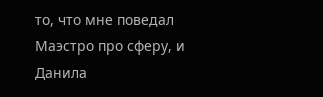то, что мне поведал Маэстро про сферу, и Данила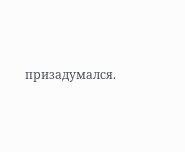призадумался.